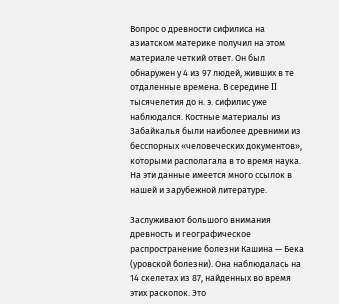Вопрос о древности сифилиса на азиатском материке получил на этом материале четкий ответ. Он был обнаружен у 4 из 97 людей, живших в те отдаленные времена. В середине II тысячелетия до н. э. сифилис уже наблюдался. Костные материалы из Забайкалья были наиболее древними из бесспорных «человеческих документов», которыми располагала в то время наука. На эти данные имеется много ссылок в нашей и зарубежной литературе.

Заслуживают большого внимания древность и географическое распространение болезни Кашина — Бека (уровской болезни). Она наблюдалась на 14 скелетах из 87, найденных во время этих раскопок. Это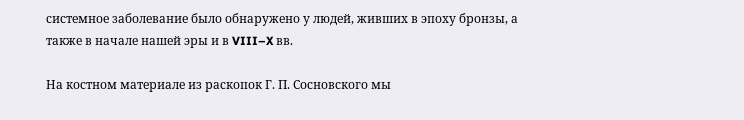системное заболевание было обнаружено у людей, живших в эпоху бронзы, а также в начале нашей эры и в VIII–X вв.

На костном материале из раскопок Г. П. Сосновского мы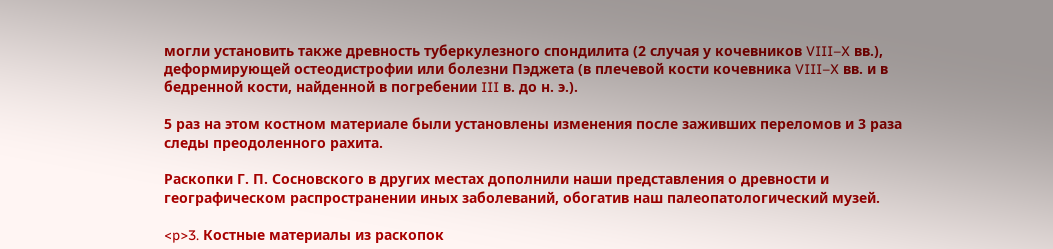могли установить также древность туберкулезного спондилита (2 случая у кочевников VIII–X вв.), деформирующей остеодистрофии или болезни Пэджета (в плечевой кости кочевника VIII–X вв. и в бедренной кости, найденной в погребении III в. до н. э.).

5 раз на этом костном материале были установлены изменения после заживших переломов и 3 раза следы преодоленного рахита.

Раскопки Г. П. Сосновского в других местах дополнили наши представления о древности и географическом распространении иных заболеваний, обогатив наш палеопатологический музей.

<p>3. Костные материалы из раскопок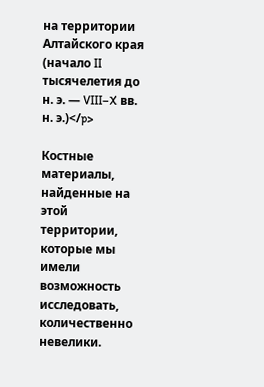на территории Алтайского края (начало II тысячелетия до н. э. — VIII–X вв. н. э.)</p>

Костные материалы, найденные на этой территории, которые мы имели возможность исследовать, количественно невелики.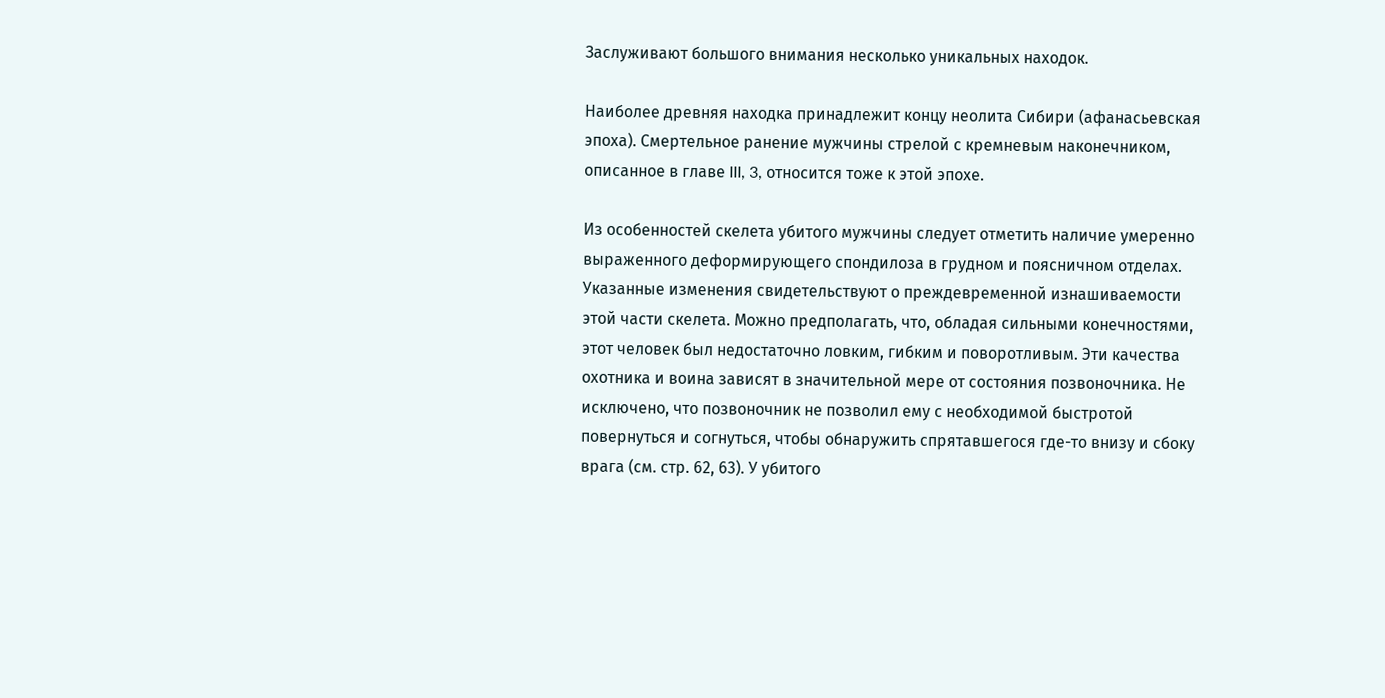Заслуживают большого внимания несколько уникальных находок.

Наиболее древняя находка принадлежит концу неолита Сибири (афанасьевская эпоха). Смертельное ранение мужчины стрелой с кремневым наконечником, описанное в главе III, 3, относится тоже к этой эпохе.

Из особенностей скелета убитого мужчины следует отметить наличие умеренно выраженного деформирующего спондилоза в грудном и поясничном отделах. Указанные изменения свидетельствуют о преждевременной изнашиваемости этой части скелета. Можно предполагать, что, обладая сильными конечностями, этот человек был недостаточно ловким, гибким и поворотливым. Эти качества охотника и воина зависят в значительной мере от состояния позвоночника. Не исключено, что позвоночник не позволил ему с необходимой быстротой повернуться и согнуться, чтобы обнаружить спрятавшегося где-то внизу и сбоку врага (см. стр. 62, 63). У убитого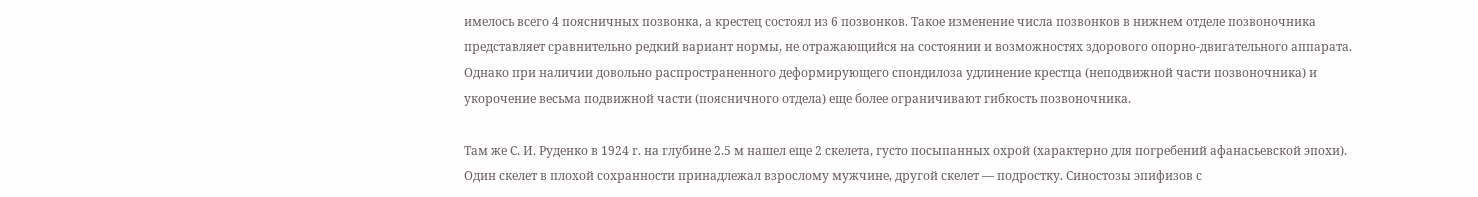имелось всего 4 поясничных позвонка, а крестец состоял из 6 позвонков. Такое изменение числа позвонков в нижнем отделе позвоночника представляет сравнительно редкий вариант нормы, не отражающийся на состоянии и возможностях здорового опорно-двигательного аппарата. Однако при наличии довольно распространенного деформирующего спондилоза удлинение крестца (неподвижной части позвоночника) и укорочение весьма подвижной части (поясничного отдела) еще более ограничивают гибкость позвоночника.

Там же С. И. Руденко в 1924 г. на глубине 2.5 м нашел еще 2 скелета, густо посыпанных охрой (характерно для погребений афанасьевской эпохи). Один скелет в плохой сохранности принадлежал взрослому мужчине, другой скелет — подростку. Синостозы эпифизов с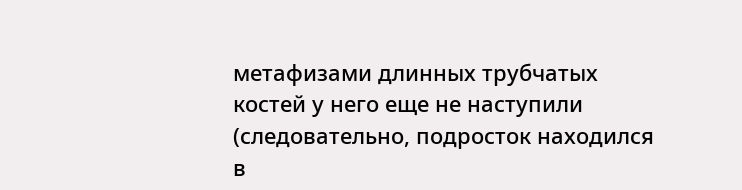метафизами длинных трубчатых костей у него еще не наступили (следовательно, подросток находился в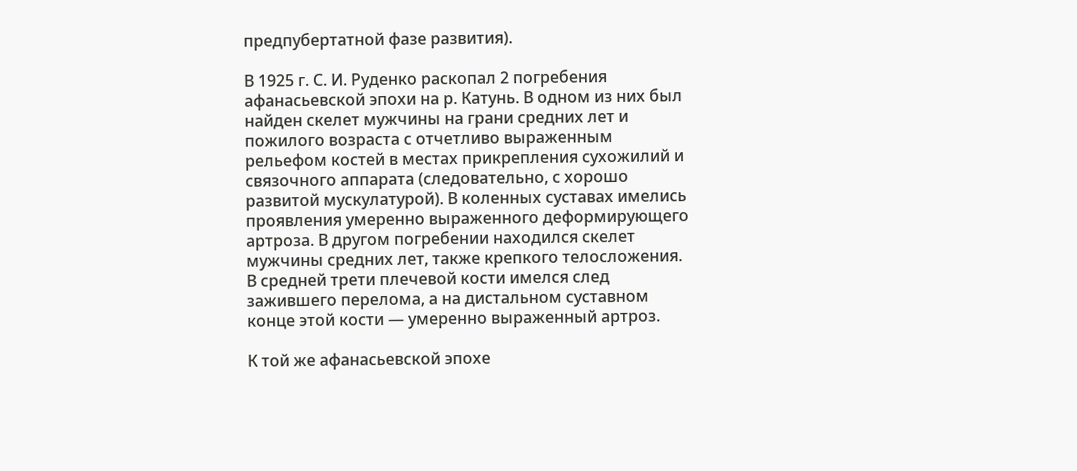предпубертатной фазе развития).

В 1925 г. С. И. Руденко раскопал 2 погребения афанасьевской эпохи на р. Катунь. В одном из них был найден скелет мужчины на грани средних лет и пожилого возраста с отчетливо выраженным рельефом костей в местах прикрепления сухожилий и связочного аппарата (следовательно, с хорошо развитой мускулатурой). В коленных суставах имелись проявления умеренно выраженного деформирующего артроза. В другом погребении находился скелет мужчины средних лет, также крепкого телосложения. В средней трети плечевой кости имелся след зажившего перелома, а на дистальном суставном конце этой кости — умеренно выраженный артроз.

К той же афанасьевской эпохе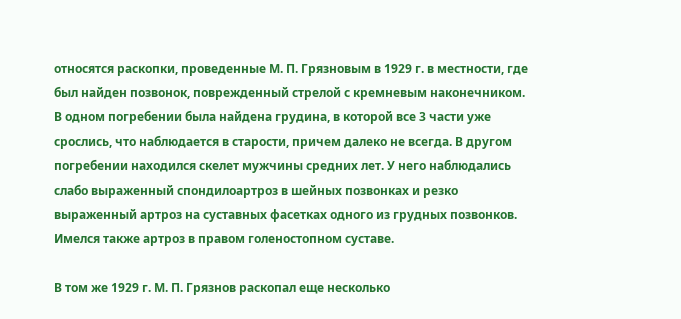относятся раскопки, проведенные М. П. Грязновым в 1929 г. в местности, где был найден позвонок, поврежденный стрелой с кремневым наконечником. В одном погребении была найдена грудина, в которой все 3 части уже срослись, что наблюдается в старости, причем далеко не всегда. В другом погребении находился скелет мужчины средних лет. У него наблюдались слабо выраженный спондилоартроз в шейных позвонках и резко выраженный артроз на суставных фасетках одного из грудных позвонков. Имелся также артроз в правом голеностопном суставе.

В том же 1929 г. М. П. Грязнов раскопал еще несколько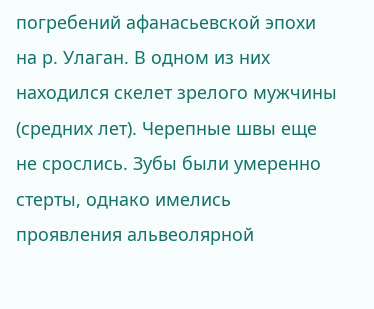погребений афанасьевской эпохи на р. Улаган. В одном из них находился скелет зрелого мужчины (средних лет). Черепные швы еще не срослись. Зубы были умеренно стерты, однако имелись проявления альвеолярной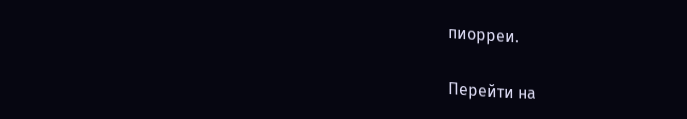пиорреи.

Перейти на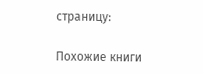страницу:

Похожие книги